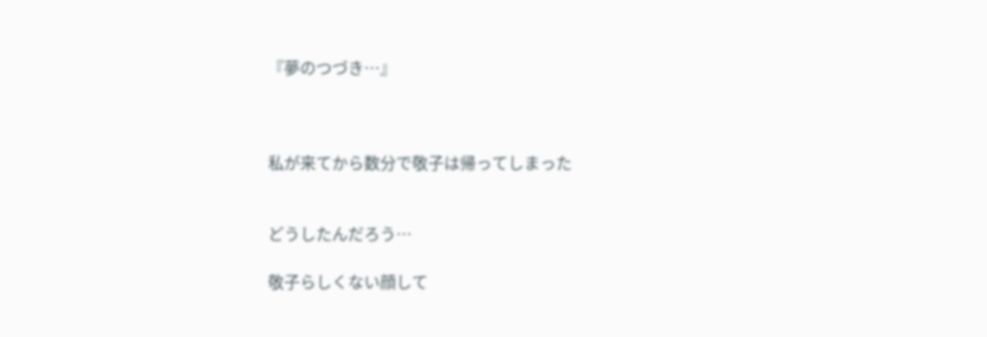『夢のつづき…』



私が来てから数分で敬子は帰ってしまった


どうしたんだろう…

敬子らしくない顔して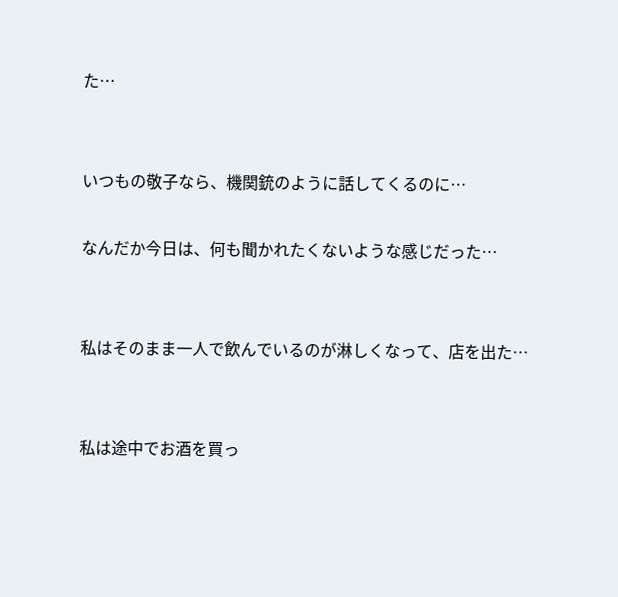た…


いつもの敬子なら、機関銃のように話してくるのに…

なんだか今日は、何も聞かれたくないような感じだった…


私はそのまま一人で飲んでいるのが淋しくなって、店を出た…


私は途中でお酒を買っ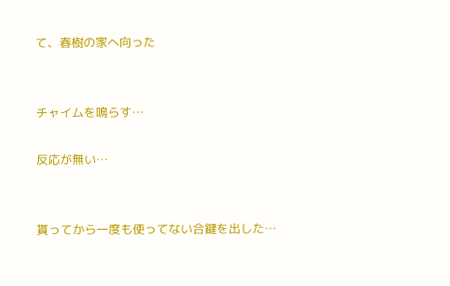て、春樹の家へ向った


チャイムを鳴らす…

反応が無い…


貰ってから一度も使ってない合鍵を出した…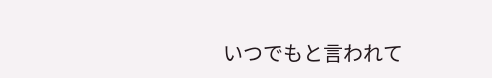いつでもと言われて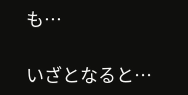も…

いざとなると…